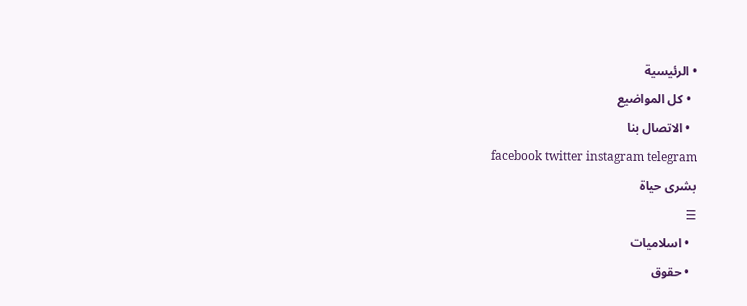• الرئيسية
  • كل المواضيع
  • الاتصال بنا
facebook twitter instagram telegram
بشرى حياة
☰
  • اسلاميات
  • حقوق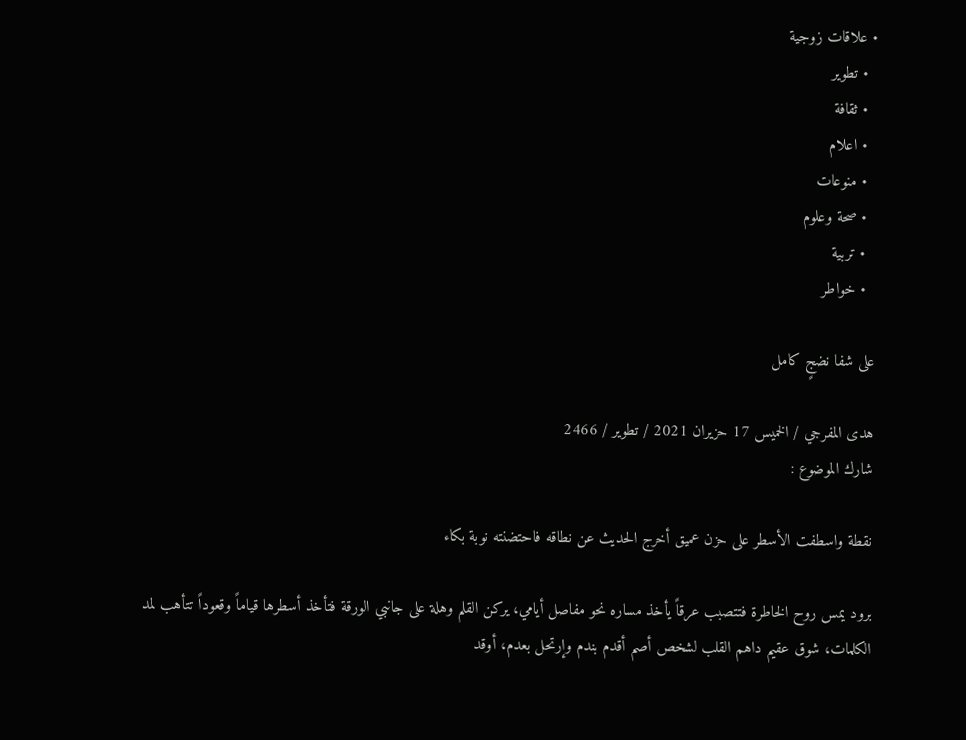• علاقات زوجية
  • تطوير
  • ثقافة
  • اعلام
  • منوعات
  • صحة وعلوم
  • تربية
  • خواطر

على شفا نضجٍ كامل

هدى المفرجي / الخميس 17 حزيران 2021 / تطوير / 2466
شارك الموضوع :

نقطة واسطفت الأسطر على حزن عميق أخرج الحديث عن نطاقه فاحتضنته نوبة بكاء

برود يمس روح الخاطرة فتتصبب عرقاً يأخذ مساره نحو مفاصل أيامي، يركن القلم وهلة على جانبي الورقة فتأخذ أسطرها قياماً وقعوداً تتأهب لمد الكلمات، شوق عقيم داهم القلب لشخص أصم أقدم بندم وإرتحل بعدم، أوقد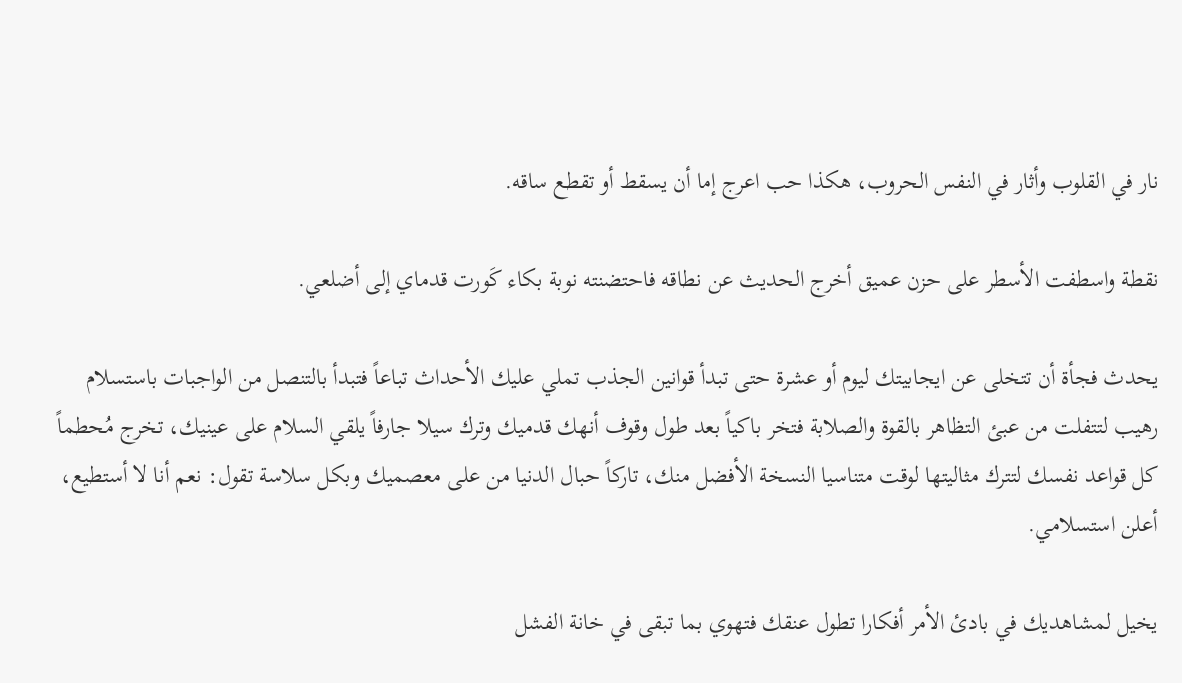نار في القلوب وأثار في النفس الحروب، هكذا حب اعرج إما أن يسقط أو تقطع ساقه.

نقطة واسطفت الأسطر على حزن عميق أخرج الحديث عن نطاقه فاحتضنته نوبة بكاء كَورت قدماي إلى أضلعي.

يحدث فجأة أن تتخلى عن ايجابيتك ليوم أو عشرة حتى تبدأ قوانين الجذب تملي عليك الأحداث تباعاً فتبدأ بالتنصل من الواجبات باستسلام رهيب لتتفلت من عبئ التظاهر بالقوة والصلابة فتخر باكياً بعد طول وقوف أنهك قدميك وترك سيلا جارفاً يلقي السلام على عينيك، تخرج مُحطماً كل قواعد نفسك لتترك مثاليتها لوقت متناسيا النسخة الأفضل منك، تاركاً حبال الدنيا من على معصميك وبكل سلاسة تقول: نعم أنا لا أستطيع، أعلن استسلامي.

يخيل لمشاهديك في بادئ الأمر أفكارا تطول عنقك فتهوي بما تبقى في خانة الفشل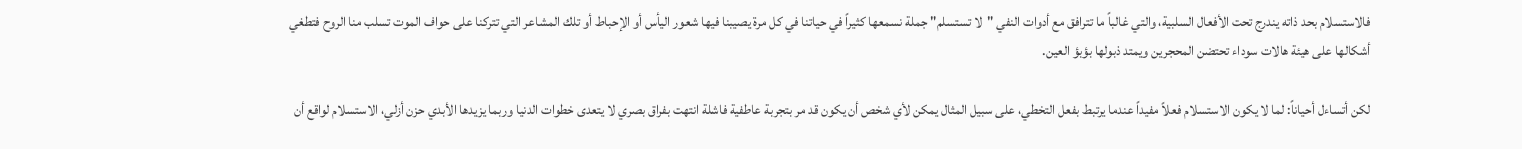فالاستسلام بحد ذاته يندرج تحت الأفعال السلبية، والتي غالباً ما تترافق مع أدوات النفي "لا تستسلم" جملة نسمعها كثيراً في حياتنا في كل مرة يصيبنا فيها شعور اليأس أو الإحباط أو تلك المشاعر التي تتركنا على حواف الموت تسلب منا الروح فتطغي أشكالها على هيئة هالات سوداء تحتضن المحجرين ويمتد ذبولها بؤبؤ العين.

لكن أتساءل أحياناً: لما لا يكون الاستسلام فعلاً مفيداً عندما يرتبط بفعل التخطي، على سبيل المثال يمكن لأي شخص أن يكون قد مر بتجربة عاطفية فاشلة انتهت بفراق بصري لا يتعدى خطوات الدنيا وربما يزيدها الأبدي حزن أزلي، الاستسلام لواقع أن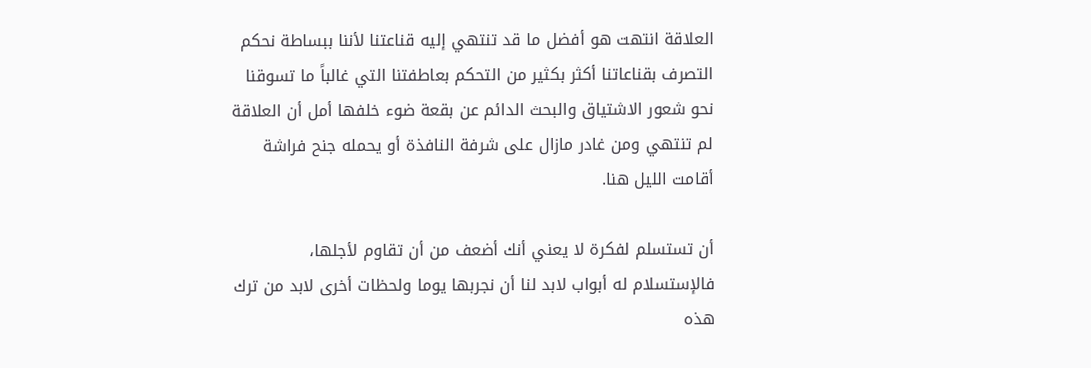العلاقة انتهت هو أفضل ما قد تنتهي إليه قناعتنا لأننا ببساطة نحكم التصرف بقناعاتنا أكثر بكثير من التحكم بعاطفتنا التي غالباً ما تسوقنا نحو شعور الاشتياق والبحث الدائم عن بقعة ضوء خلفها أمل أن العلاقة لم تنتهي ومن غادر مازال على شرفة النافذة أو يحمله جنح فراشة أقامت الليل هنا.

أن تستسلم لفكرة لا يعني أنك أضعف من أن تقاوم لأجلها، فالإستسلام له أبواب لابد لنا أن نجربها يوما ولحظات أخرى لابد من ترك هذه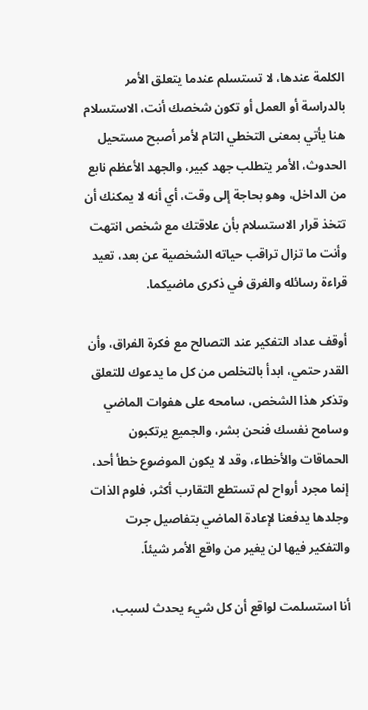الكلمة عندها، لا تستسلم عندما يتعلق الأمر بالدراسة أو العمل أو تكون شخصك أنت، الاستسلام هنا يأتي بمعنى التخطي التام لأمر أصبح مستحيل الحدوث، الأمر يتطلب جهد كبير، والجهد الأعظم نابع من الداخل، وهو بحاجة إلى وقت، أي أنه لا يمكنك أن تتخذ قرار الاستسلام بأن علاقتك مع شخص انتهت وأنت ما تزال تراقب حياته الشخصية عن بعد، تعيد قراءة رسائله والغرق في ذكرى ماضيكما.

أوقف عداد التفكير عند التصالح مع فكرة الفراق، وأن القدر حتمي، ابدأ بالتخلص من كل ما يدعوك للتعلق وتذكر هذا الشخص، سامحه على هفوات الماضي وسامح نفسك فنحن بشر، والجميع يرتكبون الحماقات والأخطاء، وقد لا يكون الموضوع خطأ أحد، إنما مجرد أرواح لم تستطع التقارب أكثر، فلوم الذات وجلدها يدفعنا لإعادة الماضي بتفاصيل جرت والتفكير فيها لن يغير من واقع الأمر شيئاً.

أنا استسلمت لواقع أن كل شيء يحدث لسبب،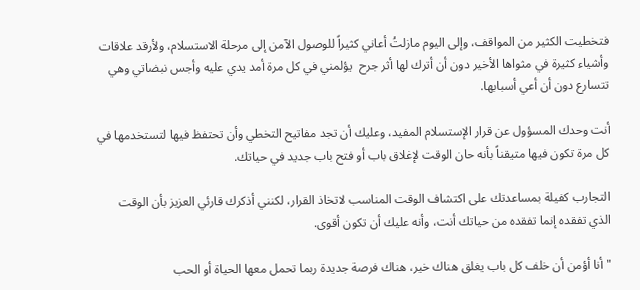فتخطيت الكثير من المواقف، وإلى اليوم مازلتُ أعاني كثيراً للوصول الآمن إلى مرحلة الاستسلام، ولأرقد علاقات وأشياء كثيرة في مثواها الأخير دون أن أترك لها أثر جرح  يؤلمني في كل مرة أمد يدي عليه وأجس نبضاتي وهي تتسارع دون أن أعي أسبابها.

أنت وحدك المسؤول عن قرار الإستسلام المفيد، وعليك أن تجد مفاتيح التخطي وأن تحتفظ فيها لتستخدمها في كل مرة تكون فيها متيقناً بأنه حان الوقت لإغلاق باب أو فتح باب جديد في حياتك.

التجارب كفيلة بمساعدتك على اكتشاف الوقت المناسب لاتخاذ القرار، لكنني أذكرك قارئي العزيز بأن الوقت الذي تفقده إنما تفقده من حياتك أنت، وأنه عليك أن تكون أقوى.

"أنا أؤمن أن خلف كل باب يغلق هناك خير، هناك فرصة جديدة ربما تحمل معها الحياة أو الحب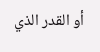أو القدر الذي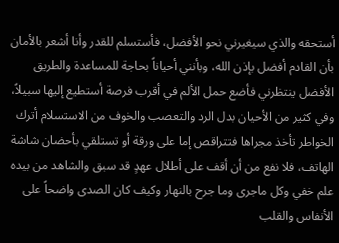أستحقه والذي سيغيرني نحو الأفضل، فأستسلم للقدر وأنا أشعر بالأمان بأن القادم أفضل بإذن الله، وبأنني أحياناً بحاجة للمساعدة والطريق الأفضل ينتظرني فأضع حمل الألم في أقرب فرصة أستطيع إليها سبيلاً، وفي كثير من الأحيان بدل الرد والتعصب والخوف من الاستسلام أترك الخواطر تأخذ مجراها فتتراقص إما على ورقة أو تستلقي بأحضان شاشة الهاتف، فلا نفع من أن أقف على أطلال عهدٍ قد سبق والشاهد من بيده علم خفي وكل ماجرى وما جرح بالنهار وكيف كان الصدى واضحاً على الأنفاس والقلب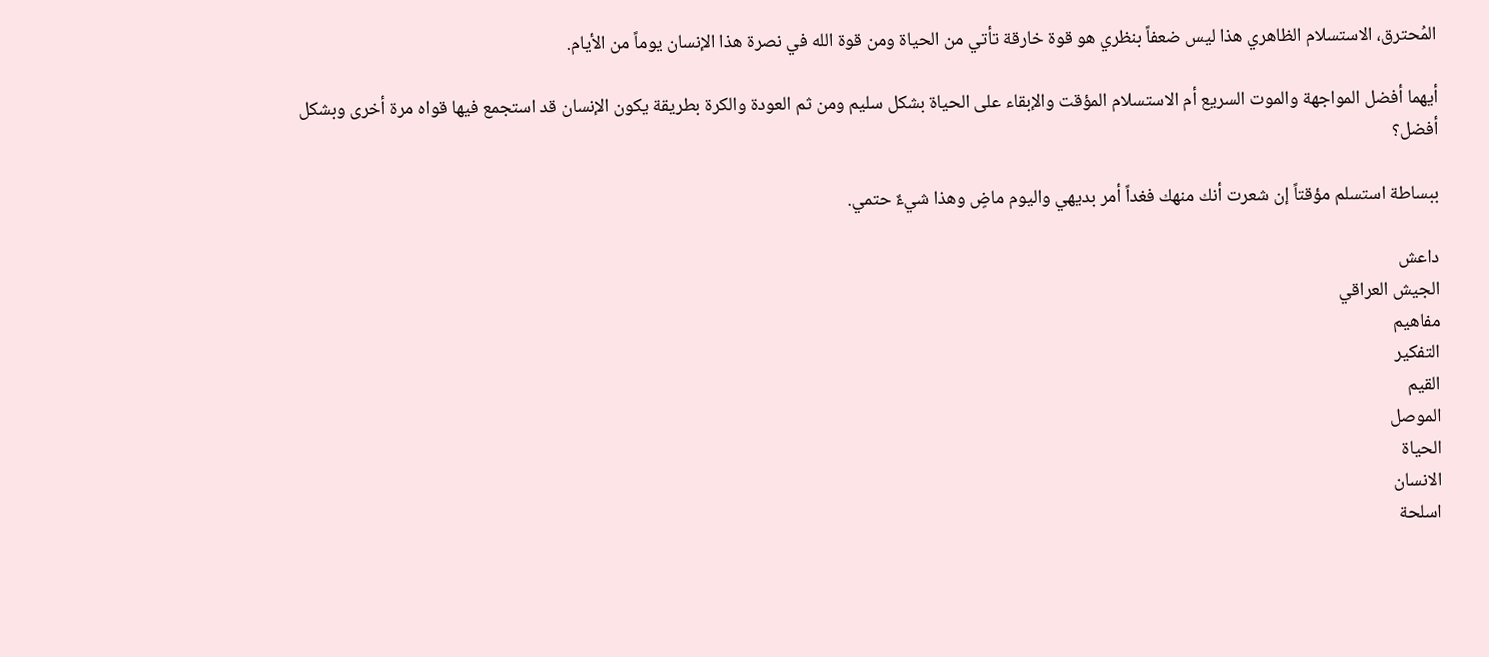المُحترق، الاستسلام الظاهري هذا ليس ضعفاً بنظري هو قوة خارقة تأتي من الحياة ومن قوة الله في نصرة هذا الإنسان يوماً من الأيام.

أيهما أفضل المواجهة والموت السريع أم الاستسلام المؤقت والإبقاء على الحياة بشكل سليم ومن ثم العودة والكرة بطريقة يكون الإنسان قد استجمع فيها قواه مرة أخرى وبشكل أفضل؟

ببساطة استسلم مؤقتاً إن شعرت أنك منهك فغداً أمر بديهي واليوم ماضٍ وهذا شيءٌ حتمي.

داعش
الجيش العراقي
مفاهيم
التفكير
القيم
الموصل
الحياة
الانسان
اسلحة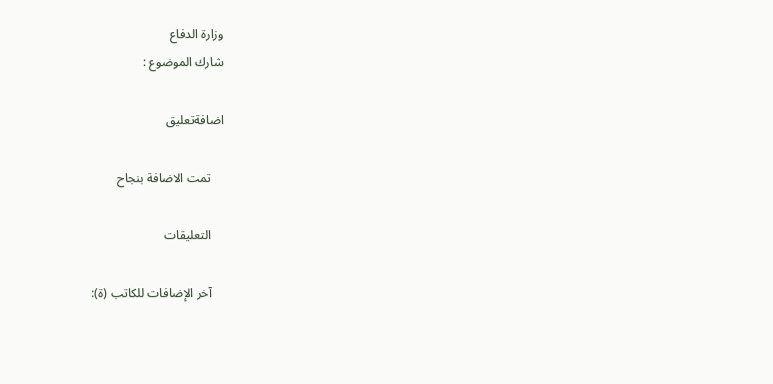وزارة الدفاع
شارك الموضوع :

اضافةتعليق

    تمت الاضافة بنجاح

    التعليقات

    آخر الإضافات للكاتب (ة):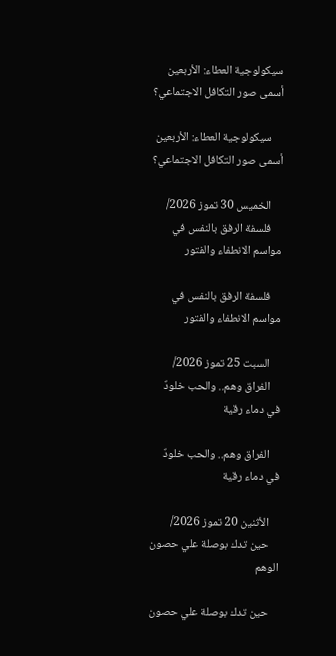سيكولوجية العطاء: الأربعين أسمى صور التكافل الاجتماعي؟

    سيكولوجية العطاء: الأربعين أسمى صور التكافل الاجتماعي؟

    الخميس 30 تموز 2026/
    فلسفة الرفق بالنفس في مواسم الانطفاء والفتور

    فلسفة الرفق بالنفس في مواسم الانطفاء والفتور

    السبت 25 تموز 2026/
    الفراق وهم.. والحب خلودٌ في دماء رقية

    الفراق وهم.. والحب خلودٌ في دماء رقية

    الأثنين 20 تموز 2026/
    حين تدك بوصلة علي حصون الوهم

    حين تدك بوصلة علي حصون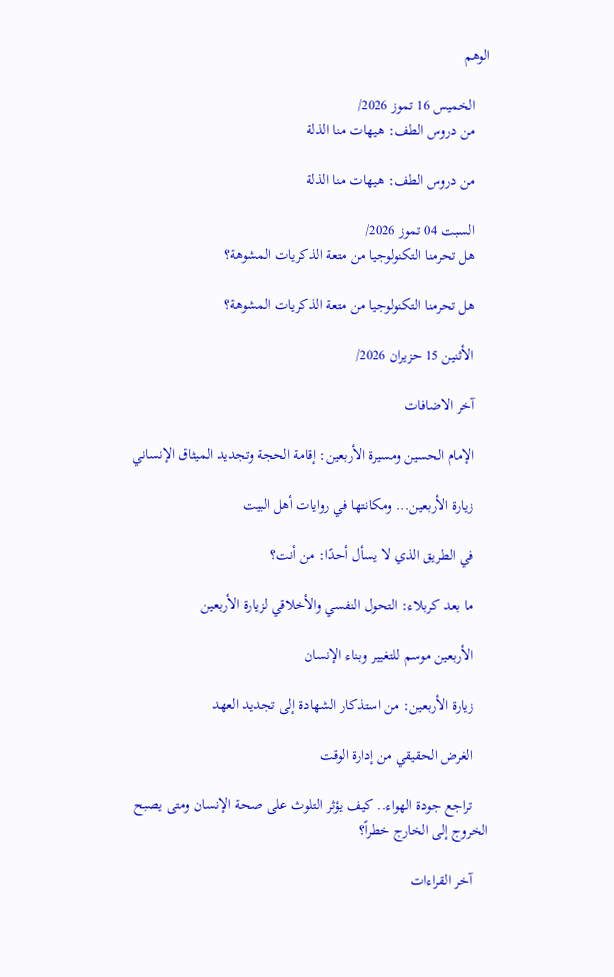الوهم

    الخميس 16 تموز 2026/
    من دروس الطف: هيهات منا الذلة

    من دروس الطف: هيهات منا الذلة

    السبت 04 تموز 2026/
    هل تحرمنا التكنولوجيا من متعة الذكريات المشوهة؟

    هل تحرمنا التكنولوجيا من متعة الذكريات المشوهة؟

    الأثنين 15 حزيران 2026/

    آخر الاضافات

    الإمام الحسين ومسيرة الأربعين: إقامة الحجة وتجديد الميثاق الإنساني

    زيارة الأربعين... ومكانتها في روايات أهل البيت

    في الطريق الذي لا يسأل أحدًا: من أنت؟

    ما بعد كربلاء: التحول النفسي والأخلاقي لزيارة الأربعين

    الأربعين موسم للتغيير وبناء الإنسان

    زيارة الأربعين: من استذكار الشهادة إلى تجديد العهد

    الغرض الحقيقي من إدارة الوقت

    تراجع جودة الهواء.. كيف يؤثر التلوث على صحة الإنسان ومتى يصبح الخروج إلى الخارج خطراً؟

    آخر القراءات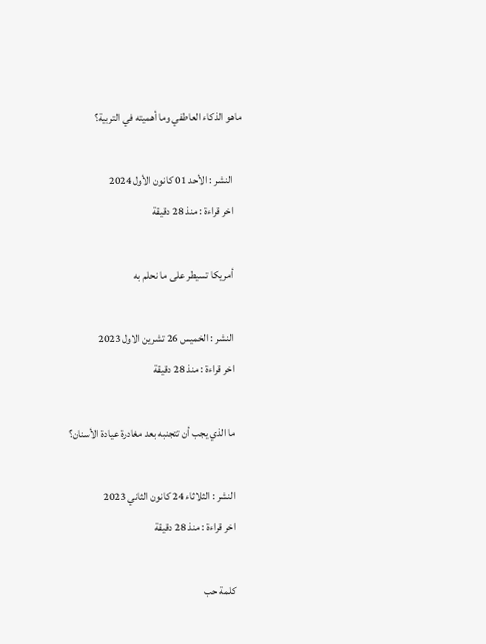ماهو الذكاء العاطفي وما أهميته في التربية؟

    النشر : الأحد 01 كانون الأول 2024
    اخر قراءة : منذ 28 دقيقة

    أمريكا تسيطر على ما نحلم به

    النشر : الخميس 26 تشرين الاول 2023
    اخر قراءة : منذ 28 دقيقة

    ما الذي يجب أن تتجنبه بعد مغادرة عيادة الأسنان؟

    النشر : الثلاثاء 24 كانون الثاني 2023
    اخر قراءة : منذ 28 دقيقة

    كلمة حب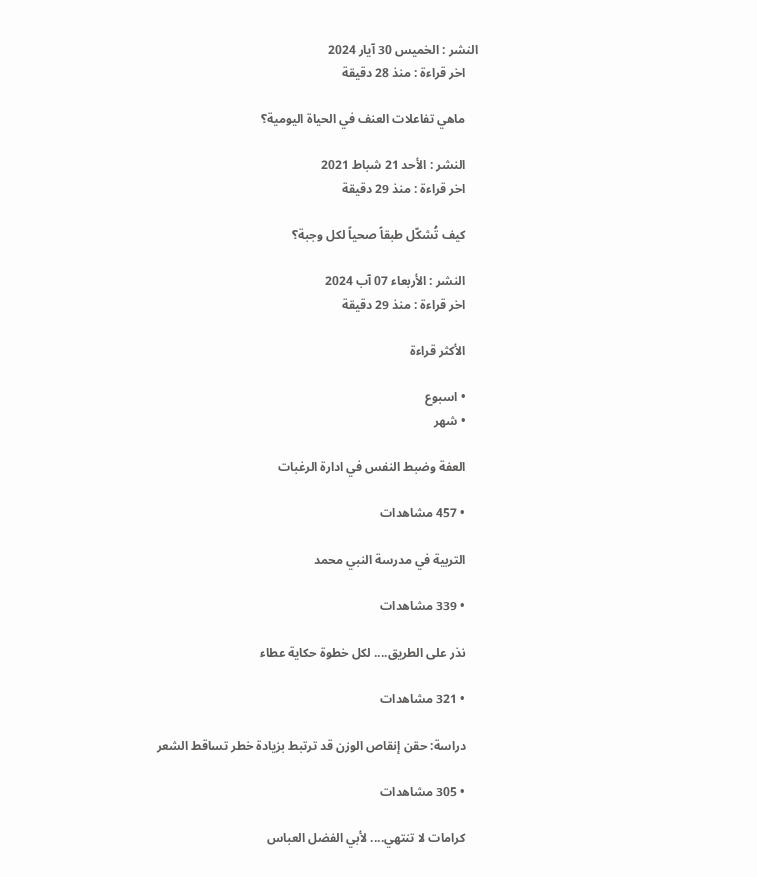النشر : الخميس 30 آيار 2024
    اخر قراءة : منذ 28 دقيقة

    ماهي تفاعلات العنف في الحياة اليومية؟

    النشر : الأحد 21 شباط 2021
    اخر قراءة : منذ 29 دقيقة

    كيف تُشكّل طبقاً صحياً لكل وجبة؟

    النشر : الأربعاء 07 آب 2024
    اخر قراءة : منذ 29 دقيقة

    الأكثر قراءة

    • اسبوع
    • شهر

    العفة وضبط النفس في ادارة الرغبات

    • 457 مشاهدات

    التربية في مدرسة النبي محمد

    • 339 مشاهدات

    نذر على الطريق.... لكل خطوة حكاية عطاء

    • 321 مشاهدات

    دراسة: حقن إنقاص الوزن قد ترتبط بزيادة خطر تساقط الشعر

    • 305 مشاهدات

    كرامات لا تنتهي.... لأبي الفضل العباس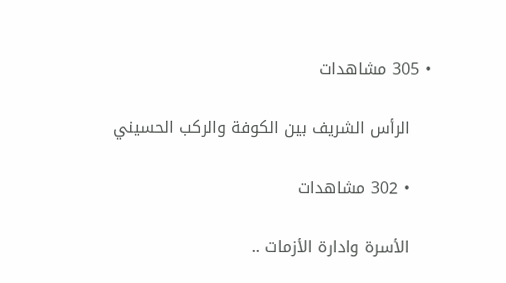• 305 مشاهدات

    الرأس الشريف بين الكوفة والركب الحسيني

    • 302 مشاهدات

    الأسرة وادارة الأزمات ..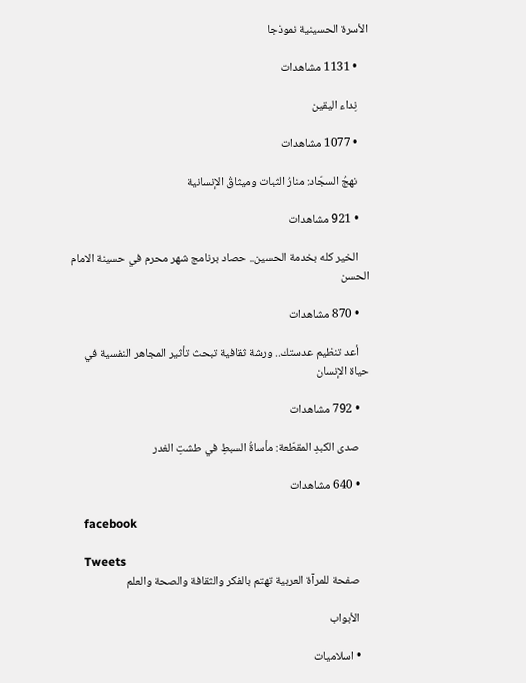الأسرة الحسينية نموذجا

    • 1131 مشاهدات

    نِداء اليقين

    • 1077 مشاهدات

    نهجُ السجّاد: منارُ الثبات وميثاقُ الإنسانية

    • 921 مشاهدات

    الخير كله بخدمة الحسين.. حصاد برنامج شهر محرم في حسينة الامام الحسن

    • 870 مشاهدات

    أعد تنظيم عدستك.. ورشة ثقافية تبحث تأثير المجاهر النفسية في حياة الإنسان

    • 792 مشاهدات

    صدى الكبدِ المقطّعة: مأساةُ السبطِ في طشتِ الغدر

    • 640 مشاهدات

    facebook

    Tweets
    صفحة للمرآة العربية تهتم بالفكر والثقافة والصحة والعلم

    الأبواب

    • اسلاميات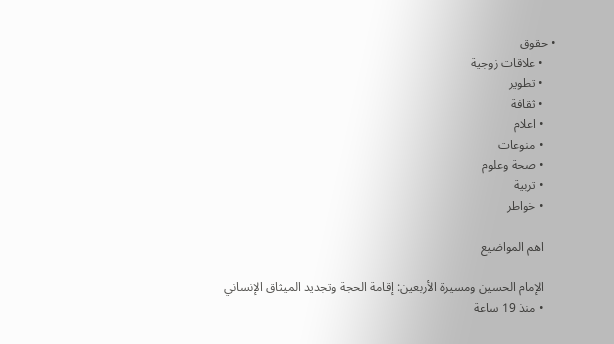• حقوق
    • علاقات زوجية
    • تطوير
    • ثقافة
    • اعلام
    • منوعات
    • صحة وعلوم
    • تربية
    • خواطر

    اهم المواضيع

    الإمام الحسين ومسيرة الأربعين: إقامة الحجة وتجديد الميثاق الإنساني
    • منذ 19 ساعة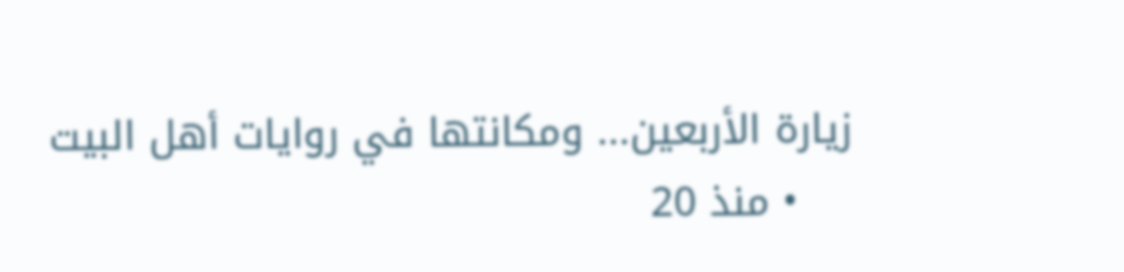زيارة الأربعين... ومكانتها في روايات أهل البيت
    • منذ 20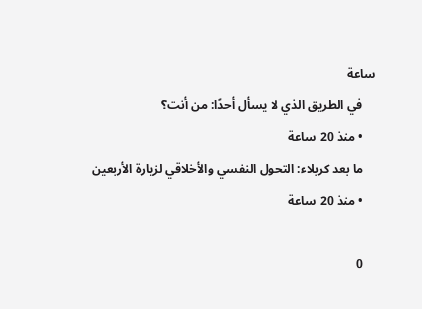ساعة
    في الطريق الذي لا يسأل أحدًا: من أنت؟
    • منذ 20 ساعة
    ما بعد كربلاء: التحول النفسي والأخلاقي لزيارة الأربعين
    • منذ 20 ساعة

    0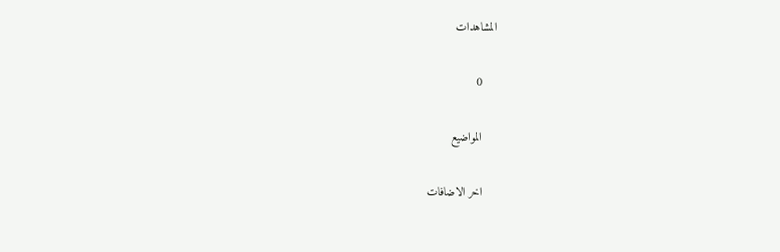المشاهدات

    0

    المواضيع

    اخر الاضافات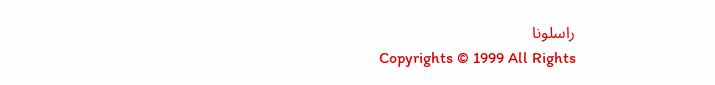راسلونا
    Copyrights © 1999 All Rights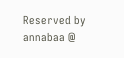Reserved by annabaa @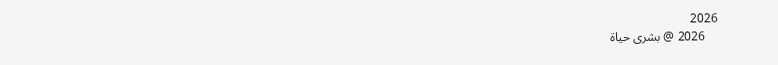2026
    2026 @ بشرى حياة